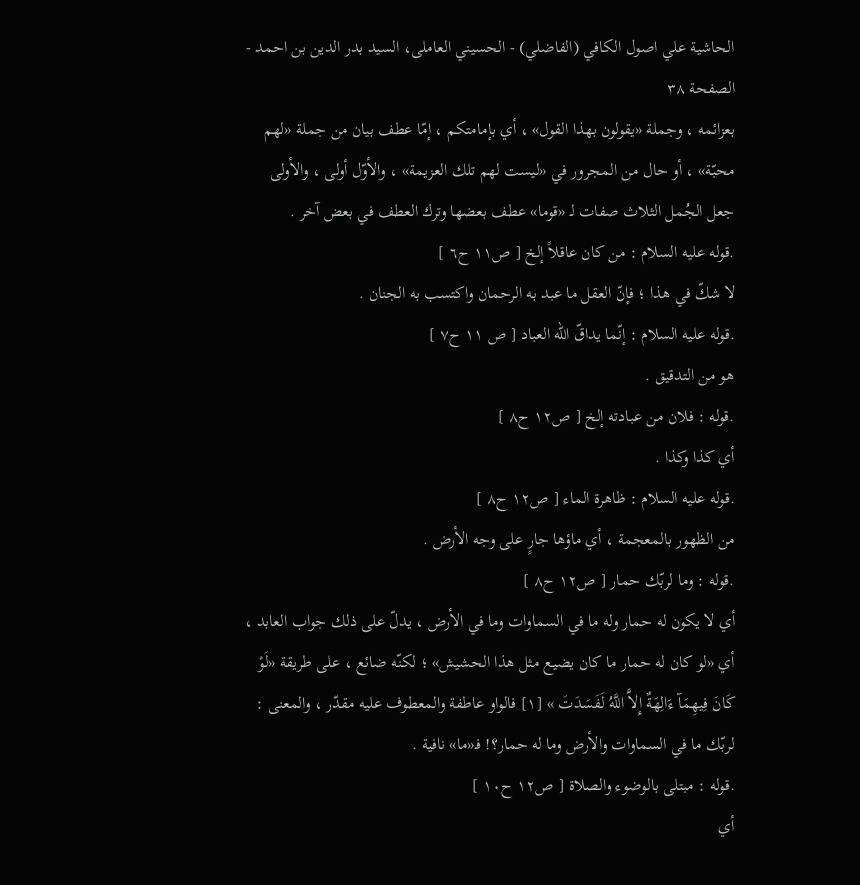الحاشية علي اصول الكافي (الفاضلي) - الحسيني العاملی، السید بدر الدین بن احمد - الصفحة ٣٨
بعزائمه ، وجملة «يقولون بهذا القول» ، أي بإمامتكم ، إمّا عطف بيان من جملة «لهم محبّة» ، أو حال من المجرور في «ليست لهم تلك العزيمة» ، والأوّل أولى ، والأولى جعل الجُمل الثلاث صفات لـ «قوما» عطف بعضها وترك العطف في بعض آخر .
.قوله عليه السلام : من كان عاقلاً إلخ [ ص١١ ح٦ ]
لا شكّ في هذا ؛ فإنّ العقل ما عبد به الرحمان واكتسب به الجنان .
.قوله عليه السلام : إنّما يداقّ اللّه العباد [ ص ١١ ح٧ ]
هو من التدقيق .
.قوله : فلان من عبادته إلخ [ ص١٢ ح٨ ]
أي كذا وكذا .
.قوله عليه السلام : ظاهرة الماء [ ص١٢ ح٨ ]
من الظهور بالمعجمة ، أي ماؤها جارٍ على وجه الأرض .
.قوله : وما لربّك حمار [ ص١٢ ح٨ ]
أي لا يكون له حمار وله ما في السماوات وما في الأرض ، يدلّ على ذلك جواب العابد ، أي «لو كان له حمار ما كان يضيع مثل هذا الحشيش» ؛ لكنّه ضائع ، على طريقة «لَوْ كَانَ فِيهِمَآ ءَالِهَةٌ إِلاَّ اللَّهُ لَفَسَدَتَ » [١] فالواو عاطفة والمعطوف عليه مقدّر ، والمعنى : لربّك ما في السماوات والأرض وما له حمار؟! فـ«ما» نافية .
.قوله : مبتلى بالوضوء والصلاة [ ص١٢ ح١٠ ]
أي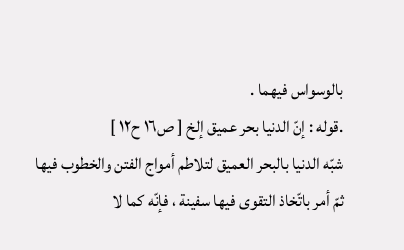بالوسواس فيهما .
.قوله : إنّ الدنيا بحر عميق إلخ [ ص١٦ ح١٢ ]
شبّه الدنيا بالبحر العميق لتلاطم أمواج الفتن والخطوب فيها ثمّ أمر باتّخاذ التقوى فيها سفينة ، فإنّه كما لا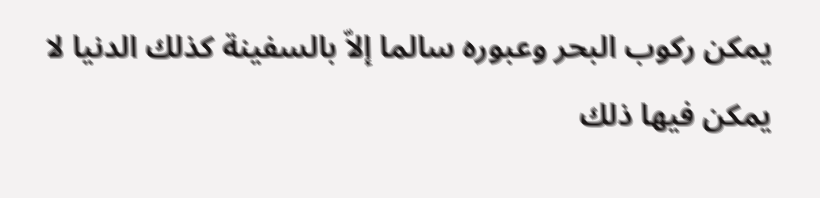يمكن ركوب البحر وعبوره سالما إلاّ بالسفينة كذلك الدنيا لا يمكن فيها ذلك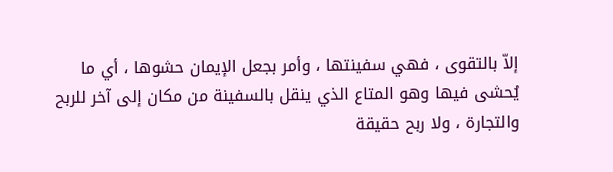إلاّ بالتقوى ، فهي سفينتها ، وأمر بجعل الإيمان حشوها ، أي ما يُحشى فيها وهو المتاع الذي ينقل بالسفينة من مكان إلى آخر للربح والتجارة ، ولا ربح حقيقة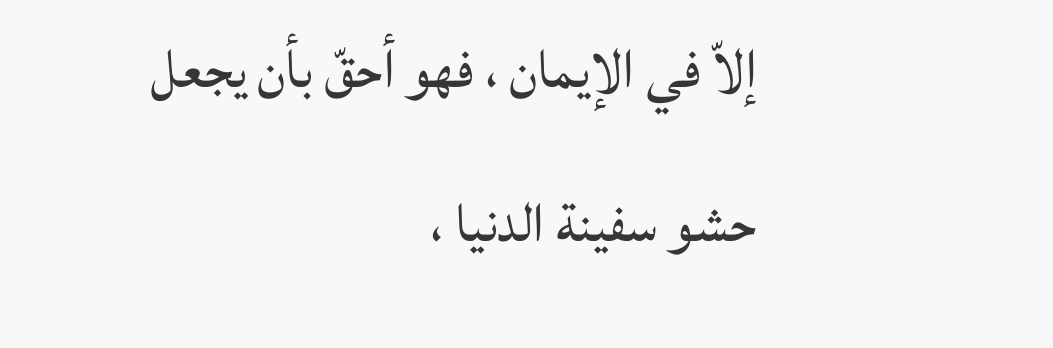إلاّ في الإيمان ، فهو أحقّ بأن يجعل حشو سفينة الدنيا ،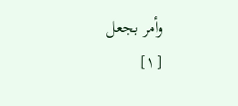وأمر بجعل
[١]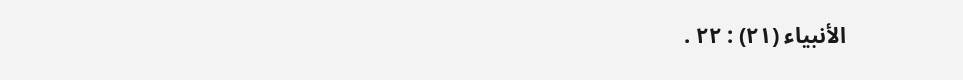الأنبياء (٢١) : ٢٢ .